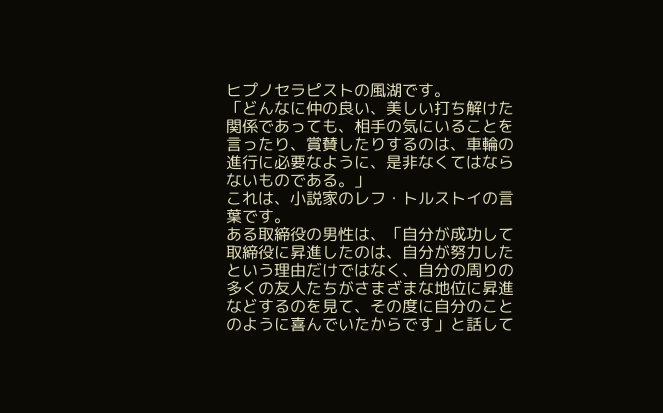ヒプノセラピストの風湖です。
「どんなに仲の良い、美しい打ち解けた関係であっても、相手の気にいることを言ったり、賞賛したりするのは、車輪の進行に必要なように、是非なくてはならないものである。」
これは、小説家のレフ・トルストイの言葉です。
ある取締役の男性は、「自分が成功して取締役に昇進したのは、自分が努力したという理由だけではなく、自分の周りの多くの友人たちがさまざまな地位に昇進などするのを見て、その度に自分のことのように喜んでいたからです」と話して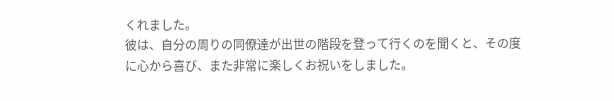くれました。
彼は、自分の周りの同僚達が出世の階段を登って行くのを聞くと、その度に心から喜び、また非常に楽しくお祝いをしました。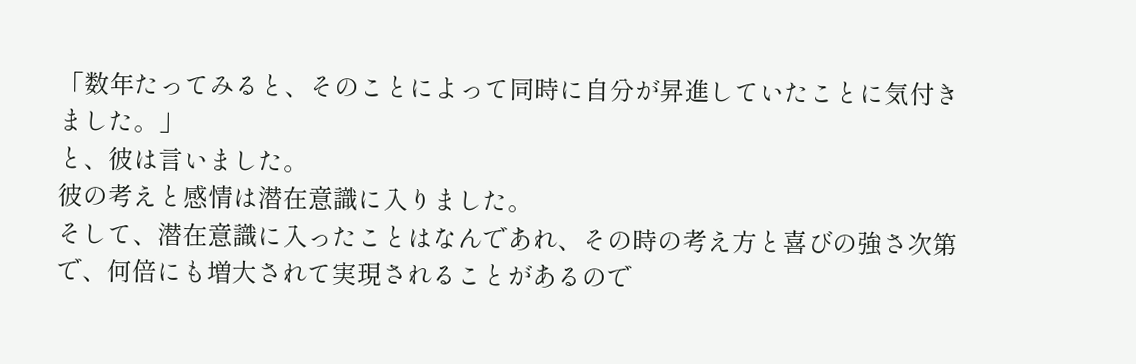「数年たってみると、そのことによって同時に自分が昇進していたことに気付きました。」
と、彼は言いました。
彼の考えと感情は潜在意識に入りました。
そして、潜在意識に入ったことはなんであれ、その時の考え方と喜びの強さ次第で、何倍にも増大されて実現されることがあるので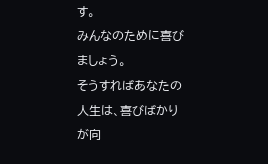す。
みんなのために喜びましょう。
そうすればあなたの人生は、喜びばかりが向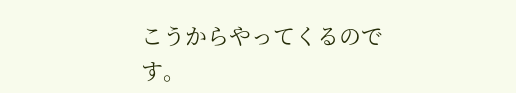こうからやってくるのです。